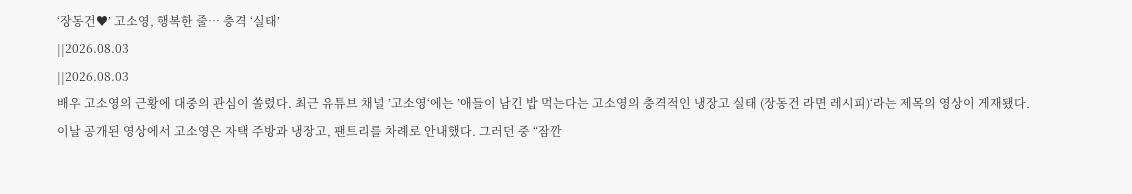‘장동건♥’ 고소영, 행복한 줄… 충격 ‘실태’
||2026.08.03
||2026.08.03
배우 고소영의 근황에 대중의 관심이 쏠렸다. 최근 유튜브 채널 ’고소영‘에는 ’애들이 남긴 밥 먹는다는 고소영의 충격적인 냉장고 실태 (장동건 라면 레시피)‘라는 제목의 영상이 게재됐다.
이날 공개된 영상에서 고소영은 자택 주방과 냉장고, 팬트리를 차례로 안내했다. 그러던 중 “잠깐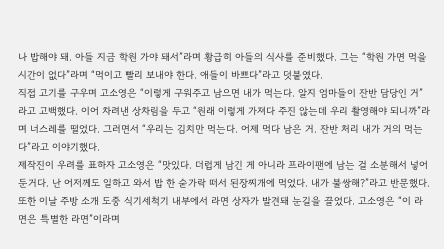나 밥해야 돼. 아들 지금 학원 가야 돼서”라며 황급히 아들의 식사를 준비했다. 그는 “학원 가면 먹을 시간이 없다”라며 “먹이고 빨리 보내야 한다. 애들이 바쁘다”라고 덧붙였다.
직접 고기를 구우며 고소영은 “이렇게 구워주고 남으면 내가 먹는다. 알지 엄마들이 잔반 담당인 거”라고 고백했다. 이어 차려낸 상차림을 두고 “원래 이렇게 가져다 주진 않는데 우리 촬영해야 되니까”라며 너스레를 떨었다. 그러면서 “우리는 김치만 먹는다. 어제 먹다 남은 거. 잔반 처리 내가 거의 먹는다”라고 이야기했다.
제작진이 우려를 표하자 고소영은 “맛있다. 더럽게 남긴 게 아니라 프라이팬에 남는 걸 소분해서 넣어둔거다. 난 어저께도 일하고 와서 밥 한 숟가락 떠서 된장찌개에 먹었다. 내가 불쌍해?”라고 반문했다.
또한 이날 주방 소개 도중 식기세척기 내부에서 라면 상자가 발견돼 눈길을 끌었다. 고소영은 “이 라면은 특별한 라면”이라며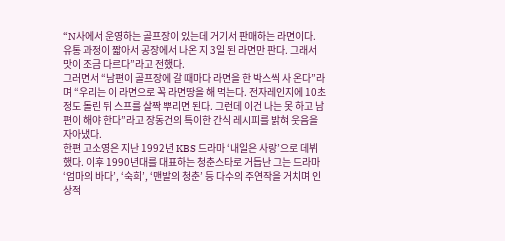“N사에서 운영하는 골프장이 있는데 거기서 판매하는 라면이다. 유통 과정이 짧아서 공장에서 나온 지 3일 된 라면만 판다. 그래서 맛이 조금 다르다”라고 전했다.
그러면서 “남편이 골프장에 갈 때마다 라면을 한 박스씩 사 온다”라며 “우리는 이 라면으로 꼭 라면땅을 해 먹는다. 전자레인지에 10초 정도 돌린 뒤 스프를 살짝 뿌리면 된다. 그런데 이건 나는 못 하고 남편이 해야 한다”라고 장동건의 특이한 간식 레시피를 밝혀 웃음을 자아냈다.
한편 고소영은 지난 1992년 KBS 드라마 ‘내일은 사랑’으로 데뷔했다. 이후 1990년대를 대표하는 청춘스타로 거듭난 그는 드라마 ‘엄마의 바다’, ‘숙희’, ‘맨발의 청춘’ 등 다수의 주연작을 거치며 인상적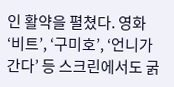인 활약을 펼쳤다. 영화 ‘비트’, ‘구미호’, ‘언니가 간다’ 등 스크린에서도 굵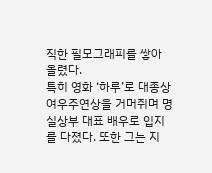직한 필모그래피를 쌓아 올렸다.
특히 영화 ‘하루’로 대종상 여우주연상을 거머쥐며 명실상부 대표 배우로 입지를 다졌다. 또한 그는 지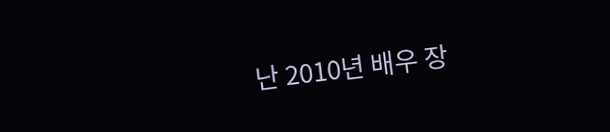난 2010년 배우 장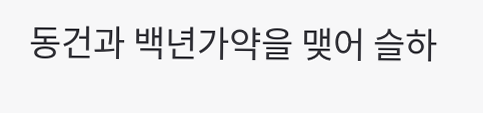동건과 백년가약을 맺어 슬하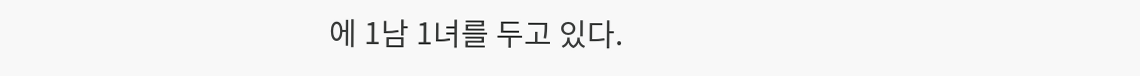에 1남 1녀를 두고 있다.